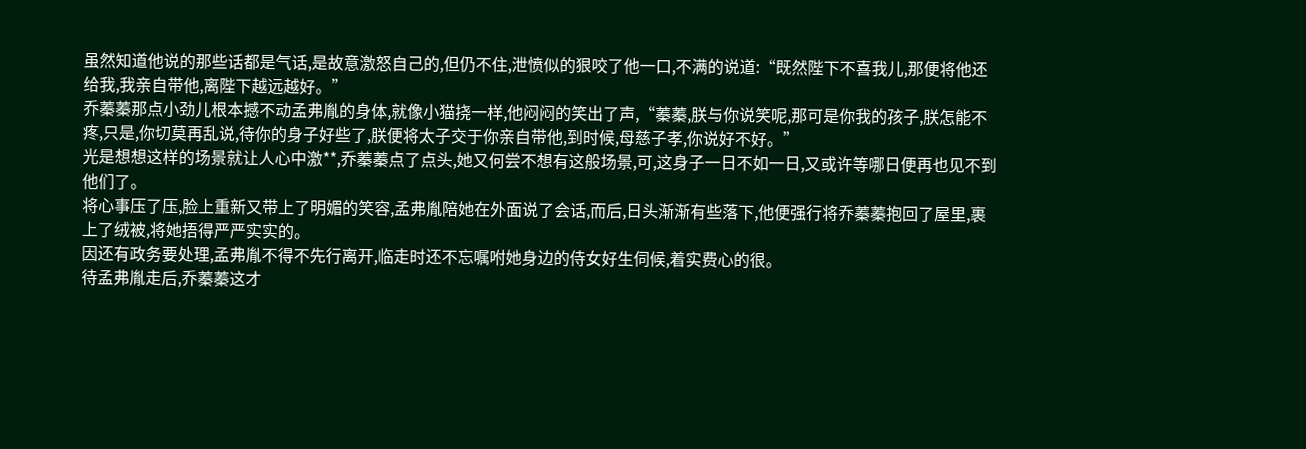虽然知道他说的那些话都是气话,是故意激怒自己的,但仍不住,泄愤似的狠咬了他一口,不满的说道:“既然陛下不喜我儿,那便将他还给我,我亲自带他,离陛下越远越好。”
乔蓁蓁那点小劲儿根本撼不动孟弗胤的身体,就像小猫挠一样,他闷闷的笑出了声,“蓁蓁,朕与你说笑呢,那可是你我的孩子,朕怎能不疼,只是,你切莫再乱说,待你的身子好些了,朕便将太子交于你亲自带他,到时候,母慈子孝,你说好不好。”
光是想想这样的场景就让人心中激**,乔蓁蓁点了点头,她又何尝不想有这般场景,可,这身子一日不如一日,又或许等哪日便再也见不到他们了。
将心事压了压,脸上重新又带上了明媚的笑容,孟弗胤陪她在外面说了会话,而后,日头渐渐有些落下,他便强行将乔蓁蓁抱回了屋里,裹上了绒被,将她捂得严严实实的。
因还有政务要处理,孟弗胤不得不先行离开,临走时还不忘嘱咐她身边的侍女好生伺候,着实费心的很。
待孟弗胤走后,乔蓁蓁这才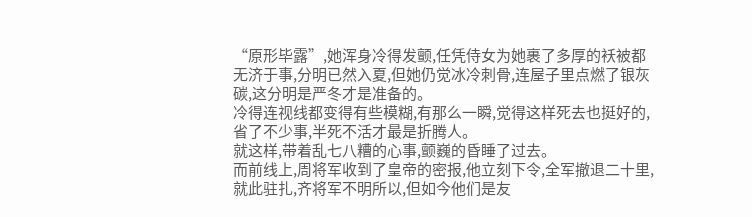“原形毕露”,她浑身冷得发颤,任凭侍女为她裹了多厚的袄被都无济于事,分明已然入夏,但她仍觉冰冷刺骨,连屋子里点燃了银灰碳,这分明是严冬才是准备的。
冷得连视线都变得有些模糊,有那么一瞬,觉得这样死去也挺好的,省了不少事,半死不活才最是折腾人。
就这样,带着乱七八糟的心事,颤巍的昏睡了过去。
而前线上,周将军收到了皇帝的密报,他立刻下令,全军撤退二十里,就此驻扎,齐将军不明所以,但如今他们是友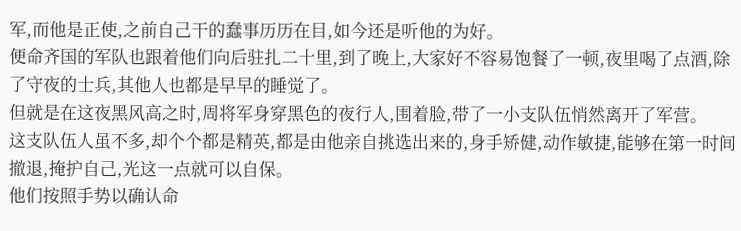军,而他是正使,之前自己干的蠢事历历在目,如今还是听他的为好。
便命齐国的军队也跟着他们向后驻扎二十里,到了晚上,大家好不容易饱餐了一顿,夜里喝了点酒,除了守夜的士兵,其他人也都是早早的睡觉了。
但就是在这夜黑风高之时,周将军身穿黑色的夜行人,围着脸,带了一小支队伍悄然离开了军营。
这支队伍人虽不多,却个个都是精英,都是由他亲自挑选出来的,身手矫健,动作敏捷,能够在第一时间撤退,掩护自己,光这一点就可以自保。
他们按照手势以确认命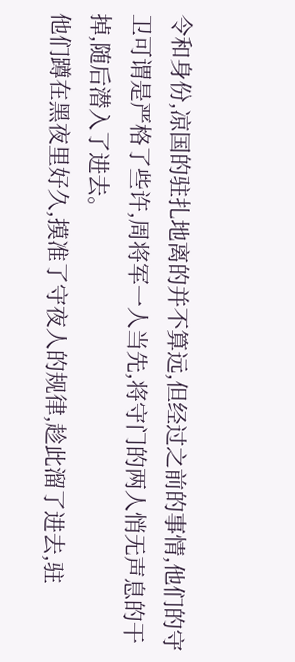令和身份,凉国的驻扎地离的并不算远,但经过之前的事情,他们的守卫可谓是严格了些许,周将军一人当先,将守门的两人悄无声息的干掉,随后潜入了进去。
他们蹲在黑夜里好久,摸准了守夜人的规律,趁此溜了进去,驻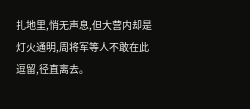扎地里,悄无声息,但大营内却是灯火通明,周将军等人不敢在此逗留,径直离去。